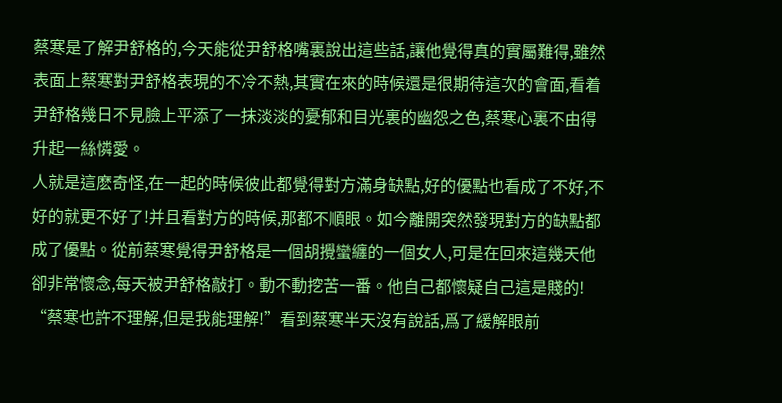蔡寒是了解尹舒格的,今天能從尹舒格嘴裏說出這些話,讓他覺得真的實屬難得,雖然表面上蔡寒對尹舒格表現的不冷不熱,其實在來的時候還是很期待這次的會面,看着尹舒格幾日不見臉上平添了一抹淡淡的憂郁和目光裏的幽怨之色,蔡寒心裏不由得升起一絲憐愛。
人就是這麽奇怪,在一起的時候彼此都覺得對方滿身缺點,好的優點也看成了不好,不好的就更不好了!并且看對方的時候,那都不順眼。如今離開突然發現對方的缺點都成了優點。從前蔡寒覺得尹舒格是一個胡攪蠻纏的一個女人,可是在回來這幾天他卻非常懷念,每天被尹舒格敲打。動不動挖苦一番。他自己都懷疑自己這是賤的!
“蔡寒也許不理解,但是我能理解!”看到蔡寒半天沒有說話,爲了緩解眼前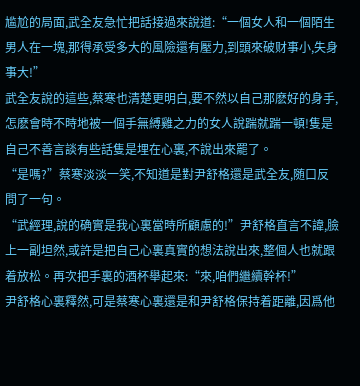尴尬的局面,武全友急忙把話接過來說道:“一個女人和一個陌生男人在一塊,那得承受多大的風險還有壓力,到頭來破财事小,失身事大!”
武全友說的這些,蔡寒也清楚更明白,要不然以自己那麽好的身手,怎麽會時不時地被一個手無縛雞之力的女人說踹就踹一頓!隻是自己不善言談有些話隻是埋在心裏,不說出來罷了。
“是嗎?”蔡寒淡淡一笑,不知道是對尹舒格還是武全友,随口反問了一句。
“武經理,說的确實是我心裏當時所顧慮的!”尹舒格直言不諱,臉上一副坦然,或許是把自己心裏真實的想法說出來,整個人也就跟着放松。再次把手裏的酒杯舉起來:“來,咱們繼續幹杯!”
尹舒格心裏釋然,可是蔡寒心裏還是和尹舒格保持着距離,因爲他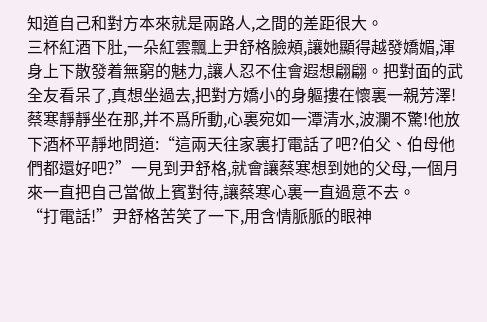知道自己和對方本來就是兩路人,之間的差距很大。
三杯紅酒下肚,一朵紅雲飄上尹舒格臉頰,讓她顯得越發嬌媚,渾身上下散發着無窮的魅力,讓人忍不住會遐想翩翩。把對面的武全友看呆了,真想坐過去,把對方嬌小的身軀摟在懷裏一親芳澤!
蔡寒靜靜坐在那,并不爲所動,心裏宛如一潭清水,波瀾不驚!他放下酒杯平靜地問道:“這兩天往家裏打電話了吧?伯父、伯母他們都還好吧?”一見到尹舒格,就會讓蔡寒想到她的父母,一個月來一直把自己當做上賓對待,讓蔡寒心裏一直過意不去。
“打電話!”尹舒格苦笑了一下,用含情脈脈的眼神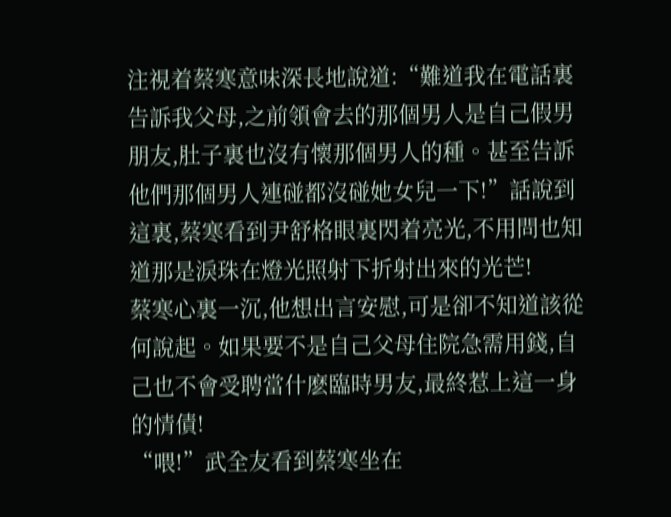注視着蔡寒意味深長地說道:“難道我在電話裏告訴我父母,之前領會去的那個男人是自己假男朋友,肚子裏也沒有懷那個男人的種。甚至告訴他們那個男人連碰都沒碰她女兒一下!”話說到這裏,蔡寒看到尹舒格眼裏閃着亮光,不用問也知道那是淚珠在燈光照射下折射出來的光芒!
蔡寒心裏一沉,他想出言安慰,可是卻不知道該從何說起。如果要不是自己父母住院急需用錢,自己也不會受聘當什麽臨時男友,最終惹上這一身的情債!
“喂!”武全友看到蔡寒坐在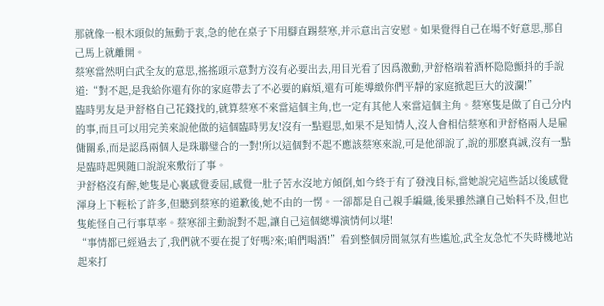那就像一根木頭似的無動于衷,急的他在桌子下用腳直踢蔡寒,并示意出言安慰。如果覺得自己在場不好意思,那自己馬上就離開。
蔡寒當然明白武全友的意思,搖搖頭示意對方沒有必要出去,用目光看了因爲激動,尹舒格端着酒杯隐隐顫抖的手說道:“對不起,是我給你還有你的家庭帶去了不必要的麻煩,還有可能導緻你們平靜的家庭掀起巨大的波瀾!”
臨時男友是尹舒格自己花錢找的,就算蔡寒不來當這個主角,也一定有其他人來當這個主角。蔡寒隻是做了自己分内的事,而且可以用完美來說他做的這個臨時男友!沒有一點遐思,如果不是知情人,沒人會相信蔡寒和尹舒格兩人是雇傭關系,而是認爲兩個人是珠聯璧合的一對!所以這個對不起不應該蔡寒來說,可是他卻說了,說的那麽真誠,沒有一點是臨時起興随口說說來敷衍了事。
尹舒格沒有醉,她隻是心裏感覺委屈,感覺一肚子苦水沒地方傾倒,如今終于有了發洩目标,當她說完這些話以後感覺渾身上下輕松了許多,但聽到蔡寒的道歉後,她不由的一愣。一卻都是自己親手編織,後果雖然讓自己始料不及,但也隻能怪自己行事草率。蔡寒卻主動說對不起,讓自己這個總導演情何以堪!
“事情都已經過去了,我們就不要在提了好嗎?來;咱們喝酒!”看到整個房間氣氛有些尴尬,武全友急忙不失時機地站起來打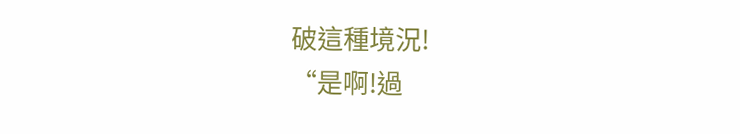破這種境況!
“是啊!過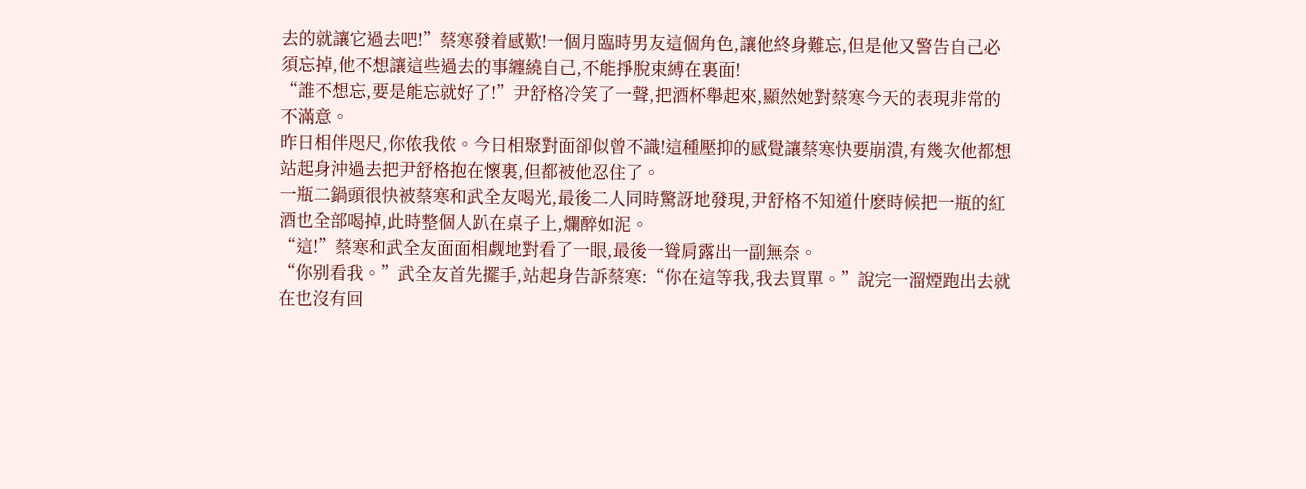去的就讓它過去吧!”蔡寒發着感歎!一個月臨時男友這個角色,讓他終身難忘,但是他又警告自己必須忘掉,他不想讓這些過去的事纏繞自己,不能掙脫束縛在裏面!
“誰不想忘,要是能忘就好了!”尹舒格冷笑了一聲,把酒杯舉起來,顯然她對蔡寒今天的表現非常的不滿意。
昨日相伴咫尺,你侬我侬。今日相聚對面卻似曾不識!這種壓抑的感覺讓蔡寒快要崩潰,有幾次他都想站起身沖過去把尹舒格抱在懷裏,但都被他忍住了。
一瓶二鍋頭很快被蔡寒和武全友喝光,最後二人同時驚訝地發現,尹舒格不知道什麽時候把一瓶的紅酒也全部喝掉,此時整個人趴在桌子上,爛醉如泥。
“這!”蔡寒和武全友面面相觑地對看了一眼,最後一聳肩露出一副無奈。
“你别看我。”武全友首先擺手,站起身告訴蔡寒:“你在這等我,我去買單。”說完一溜煙跑出去就在也沒有回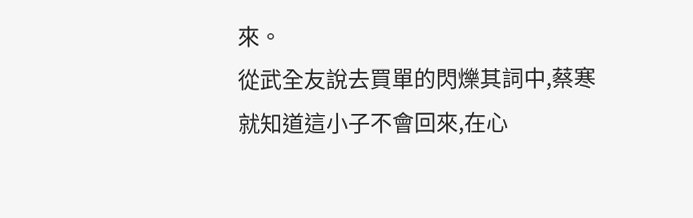來。
從武全友說去買單的閃爍其詞中,蔡寒就知道這小子不會回來,在心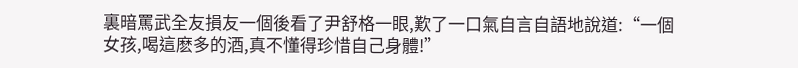裏暗罵武全友損友一個後看了尹舒格一眼,歎了一口氣自言自語地說道:“一個女孩,喝這麽多的酒,真不懂得珍惜自己身體!”